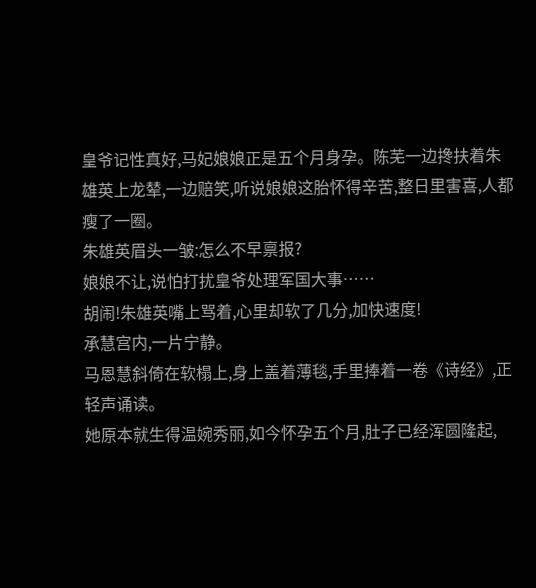皇爷记性真好,马妃娘娘正是五个月身孕。陈芜一边搀扶着朱雄英上龙辇,一边赔笑,听说娘娘这胎怀得辛苦,整日里害喜,人都瘦了一圈。
朱雄英眉头一皱:怎么不早禀报?
娘娘不让,说怕打扰皇爷处理军国大事……
胡闹!朱雄英嘴上骂着,心里却软了几分,加快速度!
承慧宫内,一片宁静。
马恩慧斜倚在软榻上,身上盖着薄毯,手里捧着一卷《诗经》,正轻声诵读。
她原本就生得温婉秀丽,如今怀孕五个月,肚子已经浑圆隆起,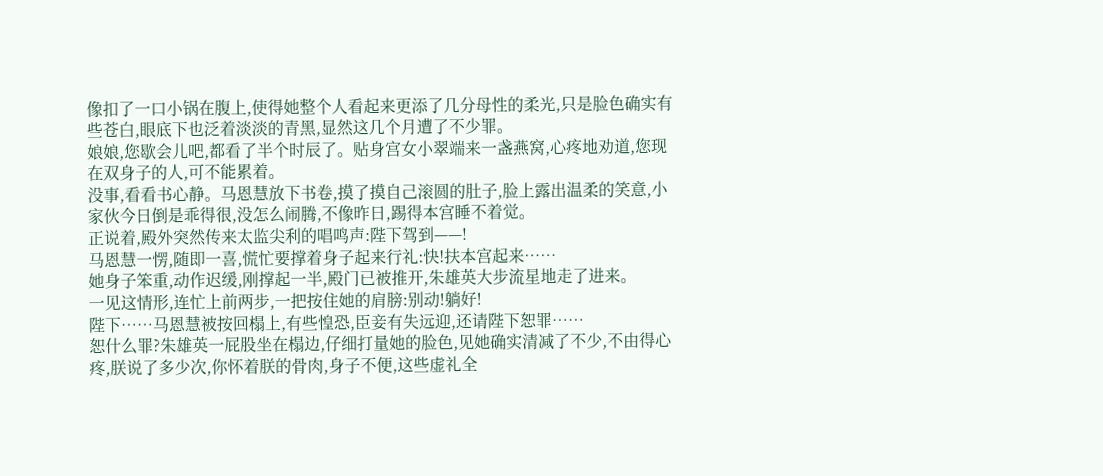像扣了一口小锅在腹上,使得她整个人看起来更添了几分母性的柔光,只是脸色确实有些苍白,眼底下也泛着淡淡的青黑,显然这几个月遭了不少罪。
娘娘,您歇会儿吧,都看了半个时辰了。贴身宫女小翠端来一盏燕窝,心疼地劝道,您现在双身子的人,可不能累着。
没事,看看书心静。马恩慧放下书卷,摸了摸自己滚圆的肚子,脸上露出温柔的笑意,小家伙今日倒是乖得很,没怎么闹腾,不像昨日,踢得本宫睡不着觉。
正说着,殿外突然传来太监尖利的唱鸣声:陛下驾到——!
马恩慧一愣,随即一喜,慌忙要撑着身子起来行礼:快!扶本宫起来……
她身子笨重,动作迟缓,刚撑起一半,殿门已被推开,朱雄英大步流星地走了进来。
一见这情形,连忙上前两步,一把按住她的肩膀:别动!躺好!
陛下……马恩慧被按回榻上,有些惶恐,臣妾有失远迎,还请陛下恕罪……
恕什么罪?朱雄英一屁股坐在榻边,仔细打量她的脸色,见她确实清减了不少,不由得心疼,朕说了多少次,你怀着朕的骨肉,身子不便,这些虚礼全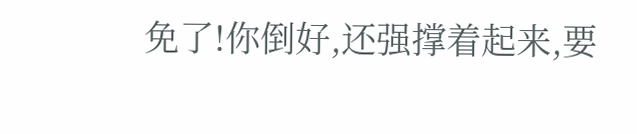免了!你倒好,还强撑着起来,要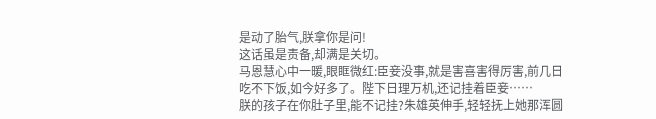是动了胎气,朕拿你是问!
这话虽是责备,却满是关切。
马恩慧心中一暖,眼眶微红:臣妾没事,就是害喜害得厉害,前几日吃不下饭,如今好多了。陛下日理万机,还记挂着臣妾……
朕的孩子在你肚子里,能不记挂?朱雄英伸手,轻轻抚上她那浑圆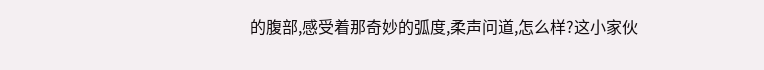的腹部,感受着那奇妙的弧度,柔声问道,怎么样?这小家伙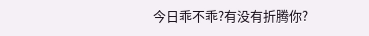今日乖不乖?有没有折腾你?